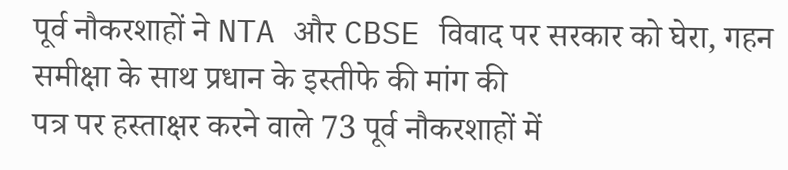पूर्व नौकरशाहों ने NTA और CBSE विवाद पर सरकार को घेरा, गहन समीक्षा के साथ प्रधान के इस्तीफे की मांग की
पत्र पर हस्ताक्षर करने वाले 73 पूर्व नौकरशाहों में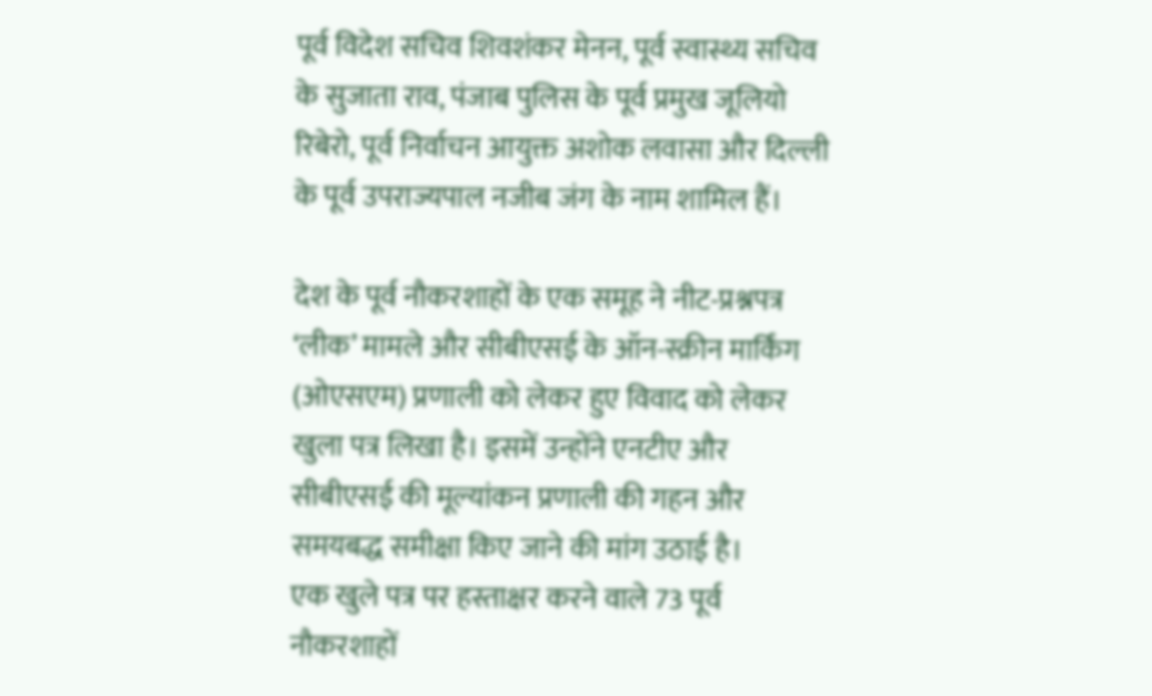पूर्व विदेश सचिव शिवशंकर मेनन, पूर्व स्वास्थ्य सचिव के सुजाता राव, पंजाब पुलिस के पूर्व प्रमुख जूलियो रिबेरो, पूर्व निर्वाचन आयुक्त अशोक लवासा और दिल्ली के पूर्व उपराज्यपाल नजीब जंग के नाम शामिल हैं।

देश के पूर्व नौकरशाहों के एक समूह ने नीट-प्रश्नपत्र ‘लीक’ मामले और सीबीएसई के ऑन-स्क्रीन मार्किंग (ओएसएम) प्रणाली को लेकर हुए विवाद को लेकर खुला पत्र लिखा है। इसमें उन्होंने एनटीए और सीबीएसई की मूल्यांकन प्रणाली की गहन और समयबद्ध समीक्षा किए जाने की मांग उठाई है।
एक खुले पत्र पर हस्ताक्षर करने वाले 73 पूर्व नौकरशाहों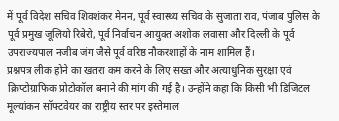में पूर्व विदेश सचिव शिवशंकर मेनन, पूर्व स्वास्थ्य सचिव के सुजाता राव, पंजाब पुलिस के पूर्व प्रमुख जूलियो रिबेरो, पूर्व निर्वाचन आयुक्त अशोक लवासा और दिल्ली के पूर्व उपराज्यपाल नजीब जंग जैसे पूर्व वरिष्ठ नौकरशाहों के नाम शामिल हैं।
प्रश्नपत्र लीक होने का खतरा कम करने के लिए सख्त और अत्याधुनिक सुरक्षा एवं क्रिप्टोग्राफिक प्रोटोकॉल बनाने की मांग की गई है। उन्होंने कहा कि किसी भी डिजिटल मूल्यांकन सॉफ्टवेयर का राष्ट्रीय स्तर पर इस्तेमाल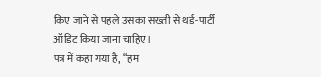किए जाने से पहले उसका सख्ती से थर्ड-पार्टी ऑडिट किया जाना चाहिए।
पत्र में कहा गया है, “हम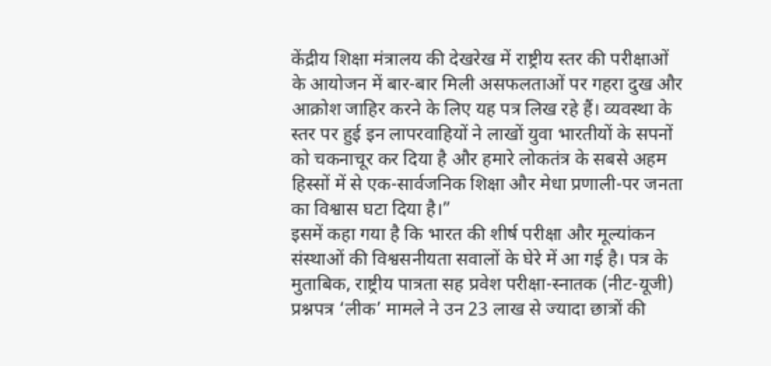केंद्रीय शिक्षा मंत्रालय की देखरेख में राष्ट्रीय स्तर की परीक्षाओं के आयोजन में बार-बार मिली असफलताओं पर गहरा दुख और आक्रोश जाहिर करने के लिए यह पत्र लिख रहे हैं। व्यवस्था के स्तर पर हुई इन लापरवाहियों ने लाखों युवा भारतीयों के सपनों को चकनाचूर कर दिया है और हमारे लोकतंत्र के सबसे अहम हिस्सों में से एक-सार्वजनिक शिक्षा और मेधा प्रणाली-पर जनता का विश्वास घटा दिया है।”
इसमें कहा गया है कि भारत की शीर्ष परीक्षा और मूल्यांकन संस्थाओं की विश्वसनीयता सवालों के घेरे में आ गई है। पत्र के मुताबिक, राष्ट्रीय पात्रता सह प्रवेश परीक्षा-स्नातक (नीट-यूजी) प्रश्नपत्र ‘लीक’ मामले ने उन 23 लाख से ज्यादा छात्रों की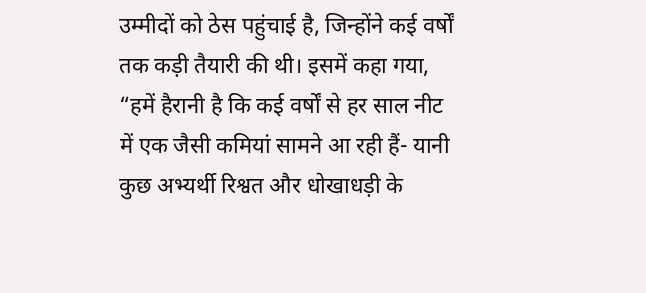उम्मीदों को ठेस पहुंचाई है, जिन्होंने कई वर्षों तक कड़ी तैयारी की थी। इसमें कहा गया, “हमें हैरानी है कि कई वर्षों से हर साल नीट में एक जैसी कमियां सामने आ रही हैं- यानी कुछ अभ्यर्थी रिश्वत और धोखाधड़ी के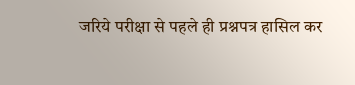जरिये परीक्षा से पहले ही प्रश्नपत्र हासिल कर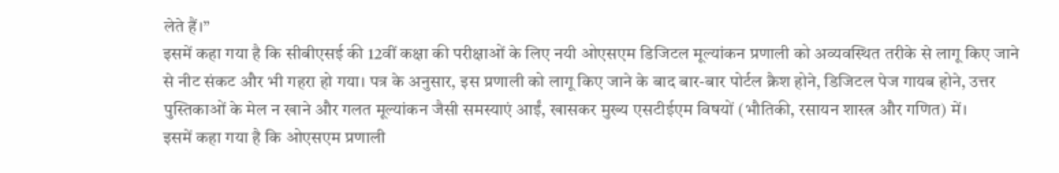लेते हैं।”
इसमें कहा गया है कि सीबीएसई की 12वीं कक्षा की परीक्षाओं के लिए नयी ओएसएम डिजिटल मूल्यांकन प्रणाली को अव्यवस्थित तरीके से लागू किए जाने से नीट संकट और भी गहरा हो गया। पत्र के अनुसार, इस प्रणाली को लागू किए जाने के बाद बार-बार पोर्टल क्रैश होने, डिजिटल पेज गायब होने, उत्तर पुस्तिकाओं के मेल न खाने और गलत मूल्यांकन जैसी समस्याएं आईं, खासकर मुख्य एसटीईएम विषयों (भौतिकी, रसायन शास्त्र और गणित) में।
इसमें कहा गया है कि ओएसएम प्रणाली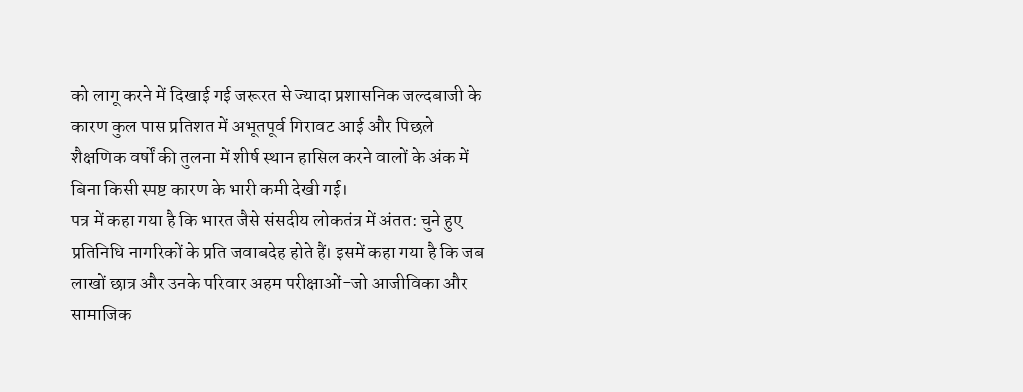को लागू करने में दिखाई गई जरूरत से ज्यादा प्रशासनिक जल्दबाजी के कारण कुल पास प्रतिशत में अभूतपूर्व गिरावट आई और पिछले शैक्षणिक वर्षों की तुलना में शीर्ष स्थान हासिल करने वालों के अंक में बिना किसी स्पष्ट कारण के भारी कमी देखी गई।
पत्र में कहा गया है कि भारत जैसे संसदीय लोकतंत्र में अंतत: चुने हुए प्रतिनिधि नागरिकों के प्रति जवाबदेह होते हैं। इसमें कहा गया है कि जब लाखों छात्र और उनके परिवार अहम परीक्षाओं-जो आजीविका और सामाजिक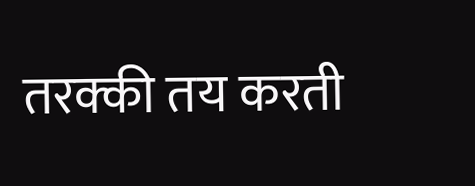तरक्की तय करती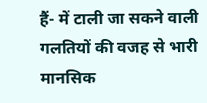हैं- में टाली जा सकने वाली गलतियों की वजह से भारी मानसिक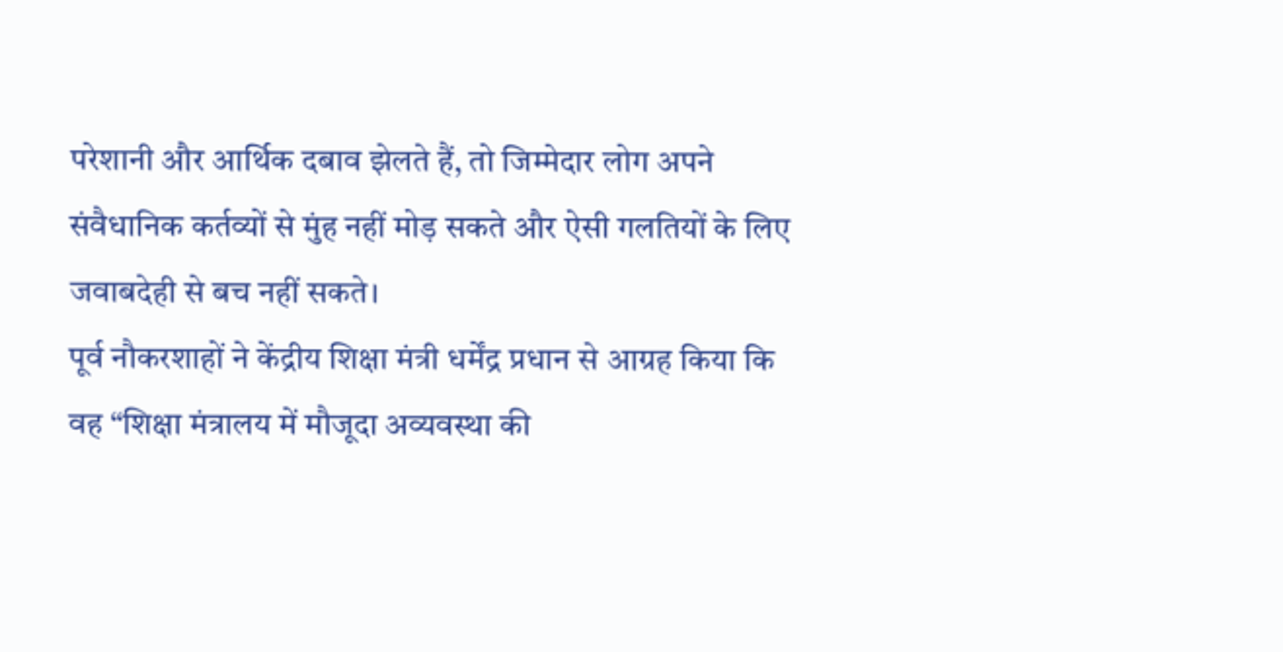परेशानी और आर्थिक दबाव झेलते हैं, तो जिम्मेदार लोग अपने संवैधानिक कर्तव्यों से मुंह नहीं मोड़ सकते और ऐसी गलतियों के लिए जवाबदेही से बच नहीं सकते।
पूर्व नौकरशाहों ने केंद्रीय शिक्षा मंत्री धर्मेंद्र प्रधान से आग्रह किया कि वह “शिक्षा मंत्रालय में मौजूदा अव्यवस्था की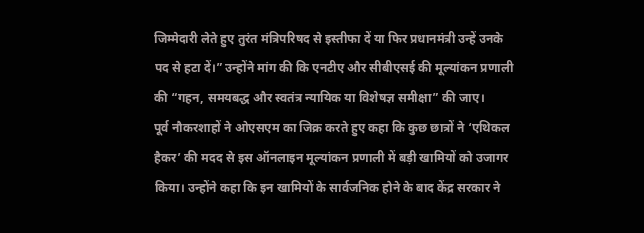जिम्मेदारी लेते हुए तुरंत मंत्रिपरिषद से इस्तीफा दें या फिर प्रधानमंत्री उन्हें उनके पद से हटा दें।” उन्होंने मांग की कि एनटीए और सीबीएसई की मूल्यांकन प्रणाली की “गहन, समयबद्ध और स्वतंत्र न्यायिक या विशेषज्ञ समीक्षा” की जाए।
पूर्व नौकरशाहों ने ओएसएम का जिक्र करते हुए कहा कि कुछ छात्रों ने ‘एथिकल हैकर’ की मदद से इस ऑनलाइन मूल्यांकन प्रणाली में बड़ी खामियों को उजागर किया। उन्होंने कहा कि इन खामियों के सार्वजनिक होने के बाद केंद्र सरकार ने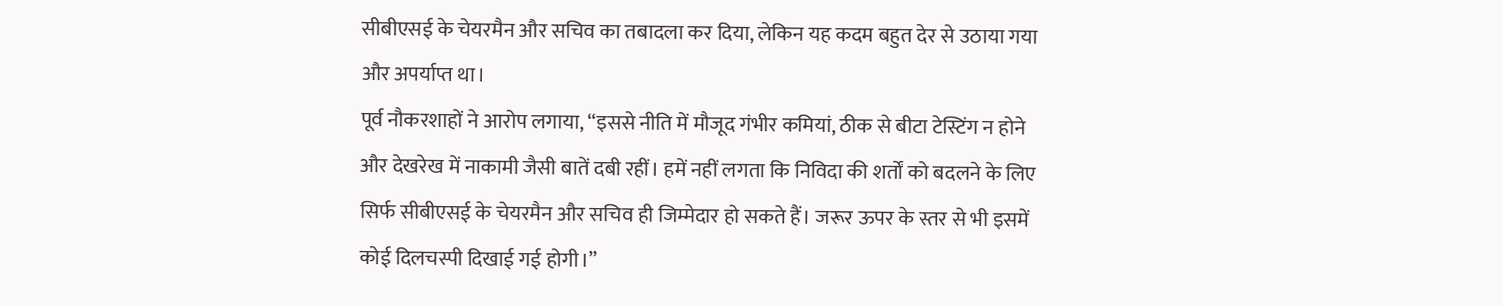सीबीएसई के चेयरमैन और सचिव का तबादला कर दिया, लेकिन यह कदम बहुत देर से उठाया गया और अपर्याप्त था।
पूर्व नौकरशाहों ने आरोप लगाया, “इससे नीति में मौजूद गंभीर कमियां, ठीक से बीटा टेस्टिंग न होने और देखरेख में नाकामी जैसी बातें दबी रहीं। हमें नहीं लगता कि निविदा की शर्तों को बदलने के लिए सिर्फ सीबीएसई के चेयरमैन और सचिव ही जिम्मेदार हो सकते हैं। जरूर ऊपर के स्तर से भी इसमें कोई दिलचस्पी दिखाई गई होगी।”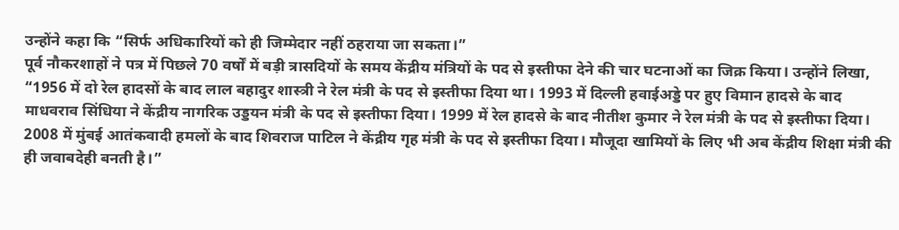उन्होंने कहा कि “सिर्फ अधिकारियों को ही जिम्मेदार नहीं ठहराया जा सकता।”
पूर्व नौकरशाहों ने पत्र में पिछले 70 वर्षों में बड़ी त्रासदियों के समय केंद्रीय मंत्रियों के पद से इस्तीफा देने की चार घटनाओं का जिक्र किया। उन्होंने लिखा, “1956 में दो रेल हादसों के बाद लाल बहादुर शास्त्री ने रेल मंत्री के पद से इस्तीफा दिया था। 1993 में दिल्ली हवाईअड्डे पर हुए विमान हादसे के बाद माधवराव सिंधिया ने केंद्रीय नागरिक उड्डयन मंत्री के पद से इस्तीफा दिया। 1999 में रेल हादसे के बाद नीतीश कुमार ने रेल मंत्री के पद से इस्तीफा दिया। 2008 में मुंबई आतंकवादी हमलों के बाद शिवराज पाटिल ने केंद्रीय गृह मंत्री के पद से इस्तीफा दिया। मौजूदा खामियों के लिए भी अब केंद्रीय शिक्षा मंत्री की ही जवाबदेही बनती है।”